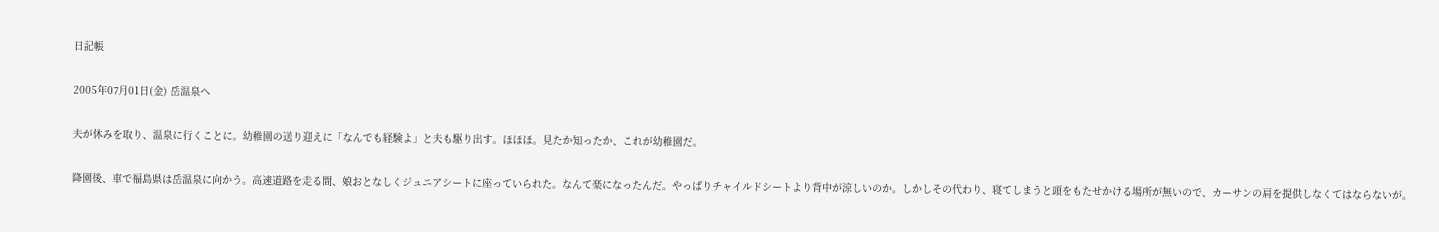日記帳

2005年07月01日(金) 岳温泉へ

夫が休みを取り、温泉に行くことに。幼稚園の送り迎えに「なんでも経験よ」と夫も駆り出す。ほほほ。見たか知ったか、これが幼稚園だ。

降園後、車で福島県は岳温泉に向かう。高速道路を走る間、娘おとなしくジュニアシートに座っていられた。なんて楽になったんだ。やっぱりチャイルドシートより背中が涼しいのか。しかしその代わり、寝てしまうと頭をもたせかける場所が無いので、カーサンの肩を提供しなくてはならないが。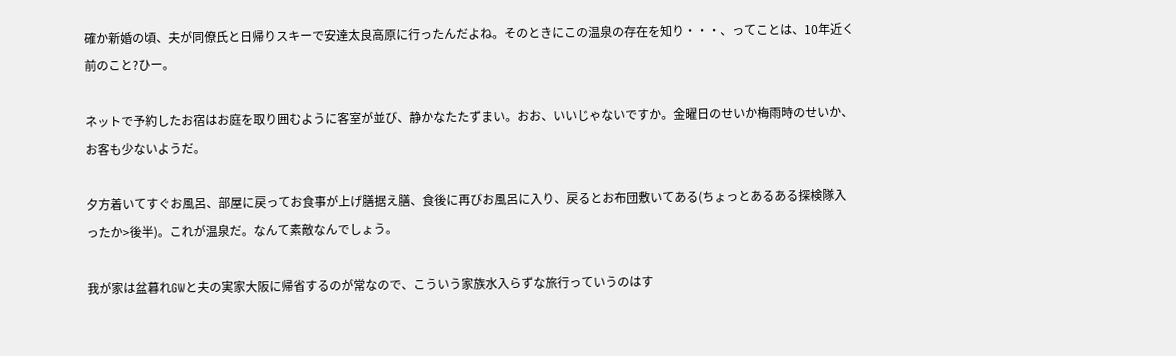確か新婚の頃、夫が同僚氏と日帰りスキーで安達太良高原に行ったんだよね。そのときにこの温泉の存在を知り・・・、ってことは、10年近く前のこと?ひー。

ネットで予約したお宿はお庭を取り囲むように客室が並び、静かなたたずまい。おお、いいじゃないですか。金曜日のせいか梅雨時のせいか、お客も少ないようだ。

夕方着いてすぐお風呂、部屋に戻ってお食事が上げ膳据え膳、食後に再びお風呂に入り、戻るとお布団敷いてある(ちょっとあるある探検隊入ったか>後半)。これが温泉だ。なんて素敵なんでしょう。

我が家は盆暮れGWと夫の実家大阪に帰省するのが常なので、こういう家族水入らずな旅行っていうのはす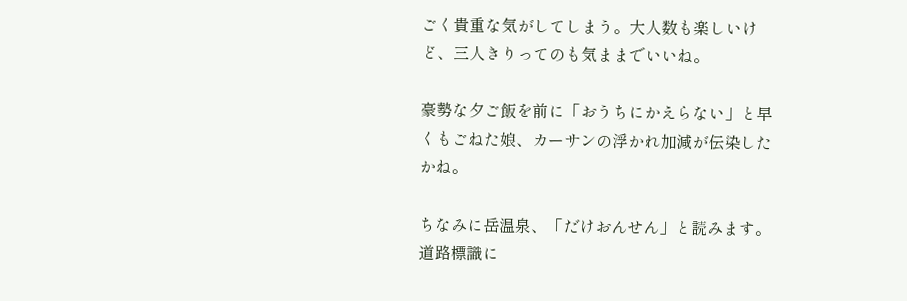ごく貴重な気がしてしまう。大人数も楽しいけど、三人きりってのも気ままでいいね。

豪勢な夕ご飯を前に「おうちにかえらない」と早くもごねた娘、カーサンの浮かれ加減が伝染したかね。

ちなみに岳温泉、「だけおんせん」と読みます。道路標識に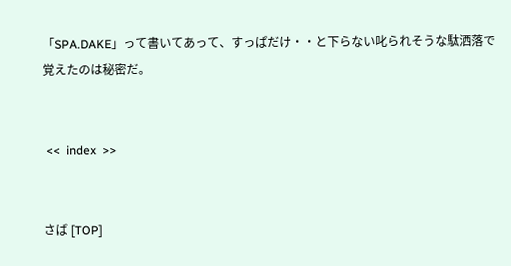「SPA.DAKE」って書いてあって、すっぱだけ・・と下らない叱られそうな駄洒落で覚えたのは秘密だ。


 <<  index  >>


さば [TOP]